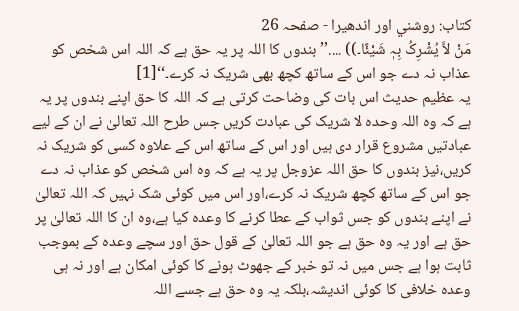کتاب: روشني اور اندھیرا - صفحہ 26
مَنْ لاَّ یُشْرِکُ بِہٖ شَیْئًا۔)) ....’’ بندوں کا اللہ پر یہ حق ہے کہ اللہ اس شخص کو عذاب نہ دے جو اس کے ساتھ کچھ بھی شریک نہ کرے۔‘‘[1]
یہ عظیم حدیث اس بات کی وضاحت کرتی ہے کہ اللہ کا حق اپنے بندوں پر یہ ہے کہ وہ اللہ وحدہ لا شریک کی عبادت کریں جس طرح اللہ تعالیٰ نے ان کے لیے عبادتیں مشروع قرار دی ہیں اور اس کے ساتھ اس کے علاوہ کسی کو شریک نہ کریں،نیز بندوں کا حق اللہ عزوجل پر یہ ہے کہ وہ اس شخص کو عذاب نہ دے جو اس کے ساتھ کچھ شریک نہ کرے،اور اس میں کوئی شک نہیں کہ اللہ تعالیٰ نے اپنے بندوں کو جس ثواب کے عطا کرنے کا وعدہ کیا ہے،وہ ان کا اللہ تعالیٰ پر حق ہے اور یہ وہ حق ہے جو اللہ تعالیٰ کے قول حق اور سچے وعدہ کے بموجب ثابت ہوا ہے جس میں نہ تو خبر کے جھوٹ ہونے کا کوئی امکان ہے اور نہ ہی وعدہ خلافی کا کوئی اندیشہ،بلکہ یہ وہ حق ہے جسے اللہ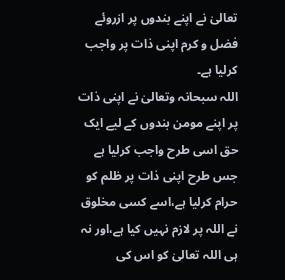تعالیٰ نے اپنے بندوں پر ازروئے فضل و کرم اپنی ذات پر واجب کرلیا ہے۔
اللہ سبحانہ وتعالیٰ نے اپنی ذات پر اپنے مومن بندوں کے لیے ایک حق اسی طرح واجب کرلیا ہے جس طرح اپنی ذات پر ظلم کو حرام کرلیا ہے،اسے کسی مخلوق نے اللہ پر لازم نہیں کیا ہے،اور نہ ہی اللہ تعالیٰ کو اس کی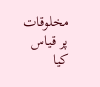مخلوقات پر قیاس کیا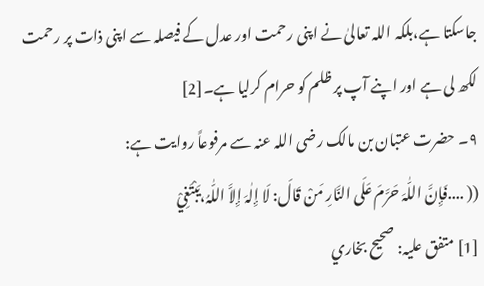جاسکتا ہے،بلکہ اللہ تعالیٰ نے اپنی رحمت اور عدل کے فیصلہ سے اپنی ذات پر رحمت لکھ لی ہے اور اپنے آپ پر ظلم کو حرام کرلیا ہے۔[2]
۹۔ حضرت عتبان بن مالک رضی اللہ عنہ سے مرفوعاً روایت ہے:
(( ....فَإِنَّ اللّٰہَ حَرَّمَ عَلَی النَّارِ مَنْ قَالَ: لَا إِلٰہَ إِلاَّ اللّٰہُ،یَبْتَغِيْ
[1] متفق علیہ: صحیح بخاري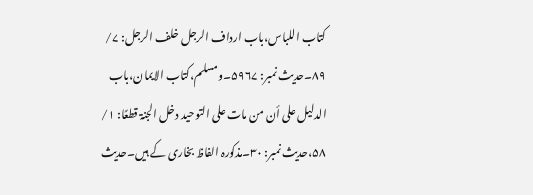کتاب اللباس،باب ارداف الرجل خلف الرجل: ۷/ ۸۹۔حدیث نمبر: ۵۹۶۷۔ومسلم،کتاب الایمان،باب الدلیل علی أن من مات علی التوحید دخل الجنۃ قطعًا: ۱/ ۵۸،حدیث نمبر: ۳۰۔مذکورہ الفاظ بخاری کے ہیں۔حدیث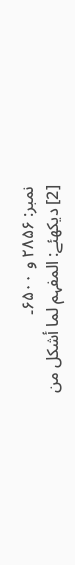نمبر: ۲۸۵۶ و ۶۵۰۰۔
[2] دیکھئے: المفہم لما أشکل من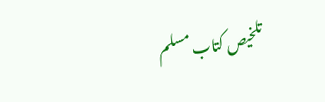تلخیص کتاب مسلم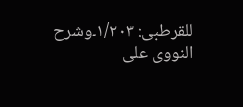للقرطبی: ۱/۲۰۳۔وشرح النووی علی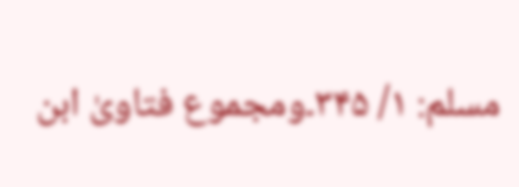مسلم: ۱/ ۳۴۵۔ومجموع فتاویٰ ابن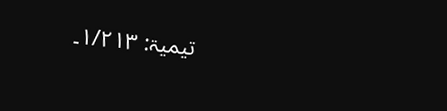تیمیۃ: ۱/۲۱۳۔